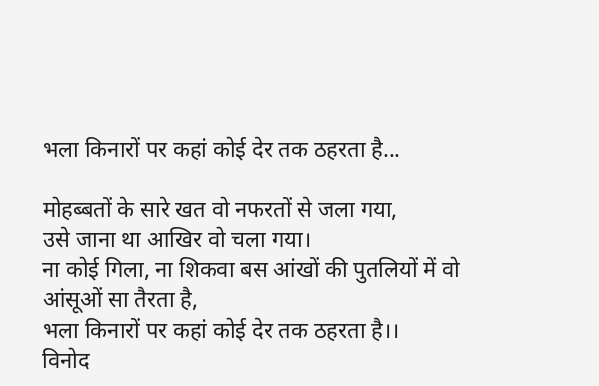भला किनारों पर कहां कोई देर तक ठहरता है...

मोहब्बतों के सारे खत वो नफरतों से जला गया,
उसे जाना था आखिर वो चला गया।
ना कोई गिला, ना शिकवा बस आंखों की पुतलियों में वो आंसूओं सा तैरता है,
भला किनारों पर कहां कोई देर तक ठहरता है।।
विनोद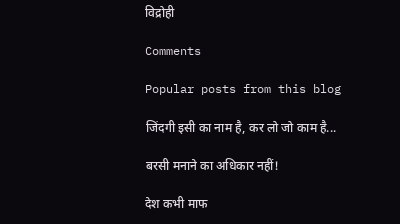विद्रोही

Comments

Popular posts from this blog

जिंदगी इसी का नाम है, कर लो जो काम है...

बरसी मनाने का अधिकार नहीं!

देश कभी माफ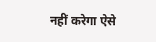नहीं करेगा ऐसे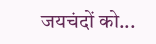जयचंदों को...